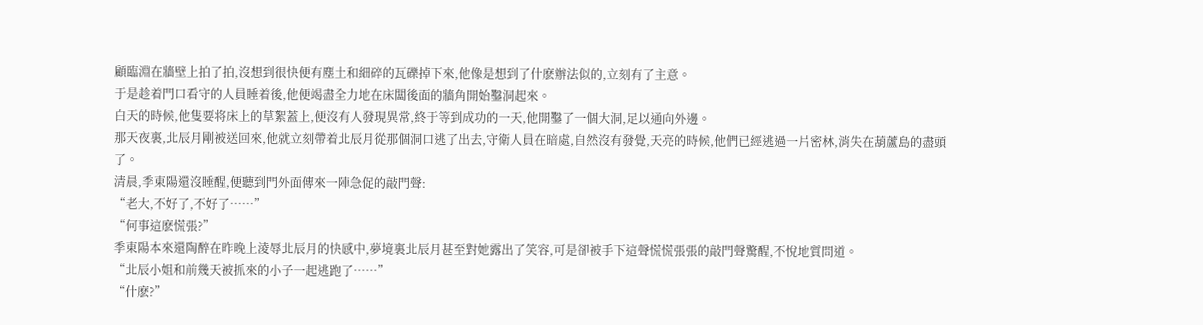顧臨淵在牆壁上拍了拍,沒想到很快便有塵土和細碎的瓦礫掉下來,他像是想到了什麽辦法似的,立刻有了主意。
于是趁着門口看守的人員睡着後,他便竭盡全力地在床闆後面的牆角開始鑿洞起來。
白天的時候,他隻要将床上的草絮蓋上,便沒有人發現異常,終于等到成功的一天,他開鑿了一個大洞,足以通向外邊。
那天夜裏,北辰月剛被送回來,他就立刻帶着北辰月從那個洞口逃了出去,守衛人員在暗處,自然沒有發覺,天亮的時候,他們已經逃過一片密林,消失在葫蘆島的盡頭了。
清晨,季東陽還沒睡醒,便聽到門外面傳來一陣急促的敲門聲:
“老大,不好了,不好了……”
“何事這麽慌張?”
季東陽本來還陶醉在昨晚上淩辱北辰月的快感中,夢境裏北辰月甚至對她露出了笑容,可是卻被手下這聲慌慌張張的敲門聲驚醒,不悅地質問道。
“北辰小姐和前幾天被抓來的小子一起逃跑了……”
“什麽?”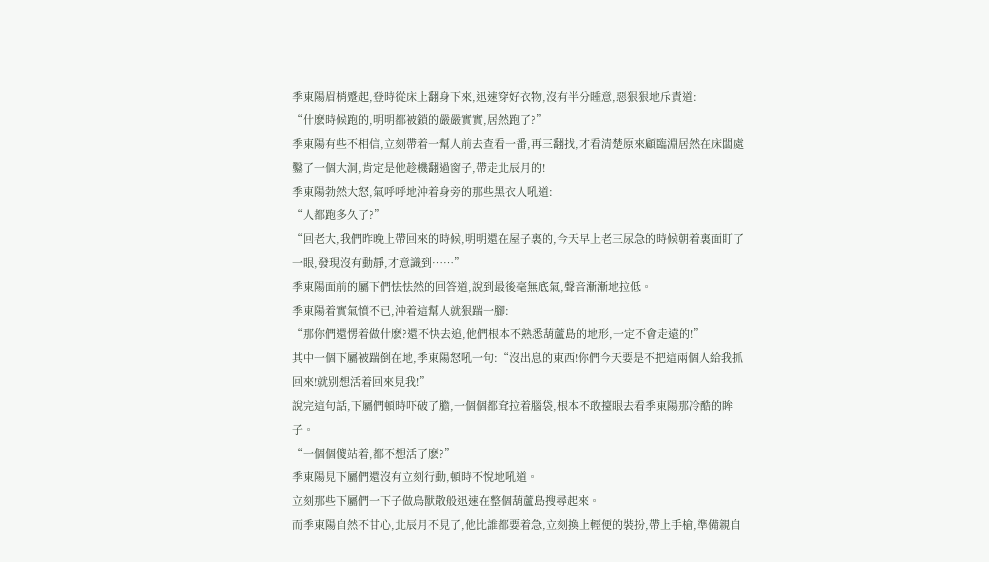季東陽眉梢蹙起,登時從床上翻身下來,迅速穿好衣物,沒有半分睡意,惡狠狠地斥責道:
“什麽時候跑的,明明都被鎖的嚴嚴實實,居然跑了?”
季東陽有些不相信,立刻帶着一幫人前去查看一番,再三翻找,才看清楚原來顧臨淵居然在床闆處鑿了一個大洞,肯定是他趁機翻過窗子,帶走北辰月的!
季東陽勃然大怒,氣呼呼地沖着身旁的那些黑衣人吼道:
“人都跑多久了?”
“回老大,我們昨晚上帶回來的時候,明明還在屋子裏的,今天早上老三尿急的時候朝着裏面盯了一眼,發現沒有動靜,才意識到……”
季東陽面前的屬下們怯怯然的回答道,說到最後毫無底氣,聲音漸漸地拉低。
季東陽着實氣憤不已,沖着這幫人就狠踹一腳:
“那你們還愣着做什麽?還不快去追,他們根本不熟悉葫蘆島的地形,一定不會走遠的!”
其中一個下屬被踹倒在地,季東陽怒吼一句:“沒出息的東西!你們今天要是不把這兩個人給我抓回來!就别想活着回來見我!”
說完這句話,下屬們頓時吓破了膽,一個個都耷拉着腦袋,根本不敢擡眼去看季東陽那冷酷的眸子。
“一個個傻站着,都不想活了麽?”
季東陽見下屬們還沒有立刻行動,頓時不悅地吼道。
立刻那些下屬們一下子做鳥獸散般迅速在整個葫蘆島搜尋起來。
而季東陽自然不甘心,北辰月不見了,他比誰都要着急,立刻換上輕便的裝扮,帶上手槍,準備親自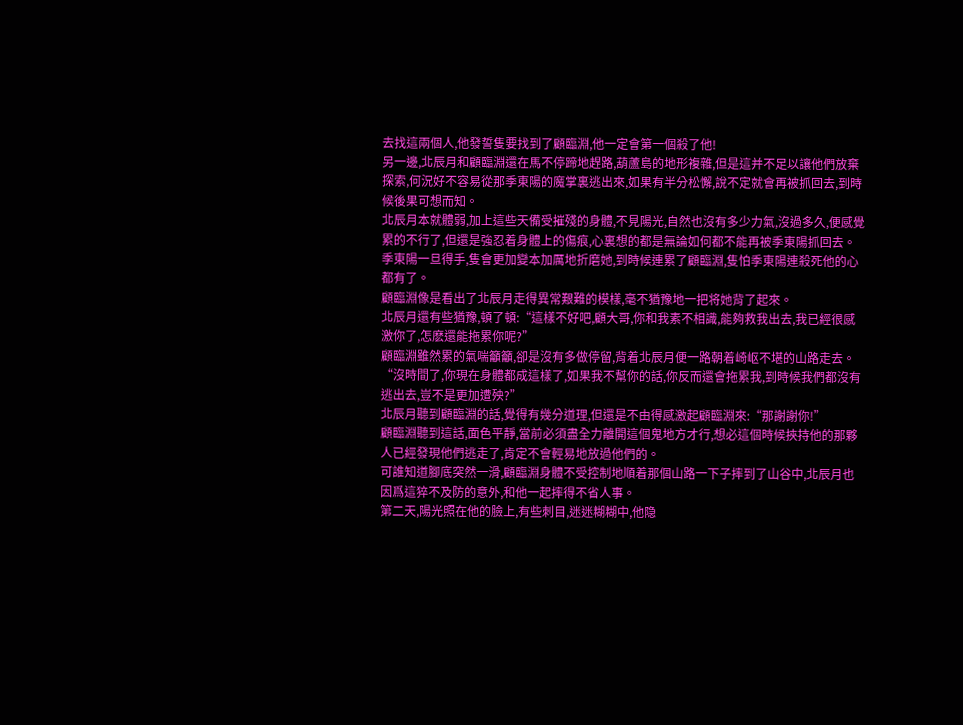去找這兩個人,他發誓隻要找到了顧臨淵,他一定會第一個殺了他!
另一邊,北辰月和顧臨淵還在馬不停蹄地趕路,葫蘆島的地形複雜,但是這并不足以讓他們放棄探索,何況好不容易從那季東陽的魔掌裏逃出來,如果有半分松懈,說不定就會再被抓回去,到時候後果可想而知。
北辰月本就體弱,加上這些天備受摧殘的身體,不見陽光,自然也沒有多少力氣,沒過多久,便感覺累的不行了,但還是強忍着身體上的傷痕,心裏想的都是無論如何都不能再被季東陽抓回去。
季東陽一旦得手,隻會更加變本加厲地折磨她,到時候連累了顧臨淵,隻怕季東陽連殺死他的心都有了。
顧臨淵像是看出了北辰月走得異常艱難的模樣,毫不猶豫地一把将她背了起來。
北辰月還有些猶豫,頓了頓:“這樣不好吧,顧大哥,你和我素不相識,能夠救我出去,我已經很感激你了,怎麽還能拖累你呢?”
顧臨淵雖然累的氣喘籲籲,卻是沒有多做停留,背着北辰月便一路朝着崎岖不堪的山路走去。
“沒時間了,你現在身體都成這樣了,如果我不幫你的話,你反而還會拖累我,到時候我們都沒有逃出去,豈不是更加遭殃?”
北辰月聽到顧臨淵的話,覺得有幾分道理,但還是不由得感激起顧臨淵來:“那謝謝你!”
顧臨淵聽到這話,面色平靜,當前必須盡全力離開這個鬼地方才行,想必這個時候挾持他的那夥人已經發現他們逃走了,肯定不會輕易地放過他們的。
可誰知道腳底突然一滑,顧臨淵身體不受控制地順着那個山路一下子摔到了山谷中,北辰月也因爲這猝不及防的意外,和他一起摔得不省人事。
第二天,陽光照在他的臉上,有些刺目,迷迷糊糊中,他隐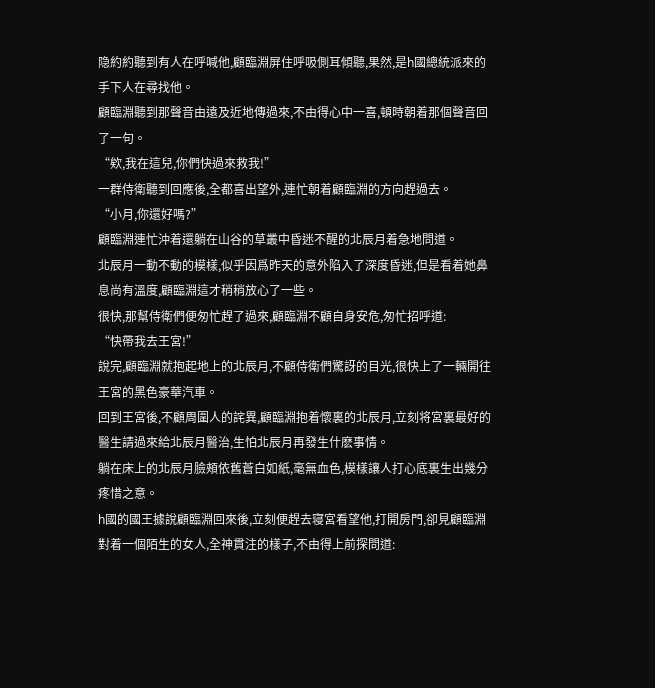隐約約聽到有人在呼喊他,顧臨淵屏住呼吸側耳傾聽,果然,是h國總統派來的手下人在尋找他。
顧臨淵聽到那聲音由遠及近地傳過來,不由得心中一喜,頓時朝着那個聲音回了一句。
“欸,我在這兒,你們快過來救我!”
一群侍衛聽到回應後,全都喜出望外,連忙朝着顧臨淵的方向趕過去。
“小月,你還好嗎?”
顧臨淵連忙沖着還躺在山谷的草叢中昏迷不醒的北辰月着急地問道。
北辰月一動不動的模樣,似乎因爲昨天的意外陷入了深度昏迷,但是看着她鼻息尚有溫度,顧臨淵這才稍稍放心了一些。
很快,那幫侍衛們便匆忙趕了過來,顧臨淵不顧自身安危,匆忙招呼道:
“快帶我去王宮!”
說完,顧臨淵就抱起地上的北辰月,不顧侍衛們驚訝的目光,很快上了一輛開往王宮的黑色豪華汽車。
回到王宮後,不顧周圍人的詫異,顧臨淵抱着懷裏的北辰月,立刻将宮裏最好的醫生請過來給北辰月醫治,生怕北辰月再發生什麽事情。
躺在床上的北辰月臉頰依舊蒼白如紙,毫無血色,模樣讓人打心底裏生出幾分疼惜之意。
h國的國王據說顧臨淵回來後,立刻便趕去寝宮看望他,打開房門,卻見顧臨淵對着一個陌生的女人,全神貫注的樣子,不由得上前探問道: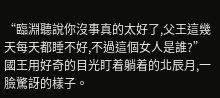“臨淵聽說你沒事真的太好了,父王這幾天每天都睡不好,不過這個女人是誰?”
國王用好奇的目光盯着躺着的北辰月,一臉驚訝的樣子。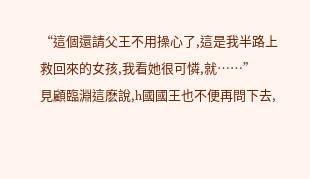“這個還請父王不用操心了,這是我半路上救回來的女孩,我看她很可憐,就……”
見顧臨淵這麽說,h國國王也不便再問下去,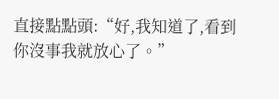直接點點頭:“好,我知道了,看到你沒事我就放心了。”